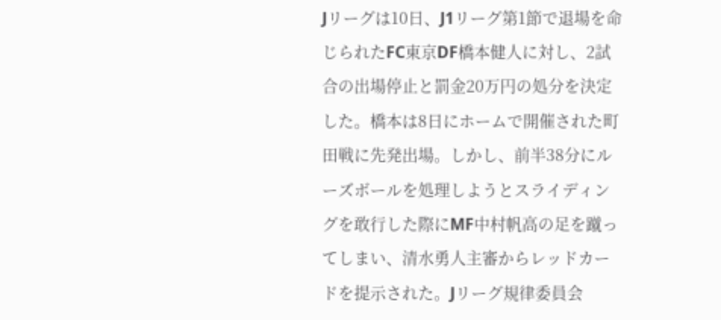Jリーグは10日、J1リーグ第1節で退場を命じられたFC東京DF橋本健人に対し、2試合の出場停止と罰金20万円の処分を決定した。橋本は8日にホームで開催された町田戦に先発出場。しかし、前半38分にルーズボールを処理しようとスライディングを敢行した際にMF中村帆高の足を蹴ってしまい、清水勇人主審からレッドカードを提示された。Jリーグ規律委員会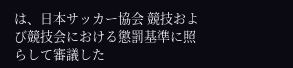は、日本サッカー協会 競技および競技会における懲罰基準に照らして審議した